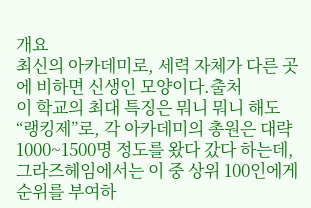개요
최신의 아카데미로, 세력 자체가 다른 곳에 비하면 신생인 모양이다.출처
이 학교의 최대 특징은 뭐니 뭐니 해도 “랭킹제”로, 각 아카데미의 총원은 대략 1000~1500명 정도를 왔다 갔다 하는데, 그라즈헤임에서는 이 중 상위 100인에게 순위를 부여하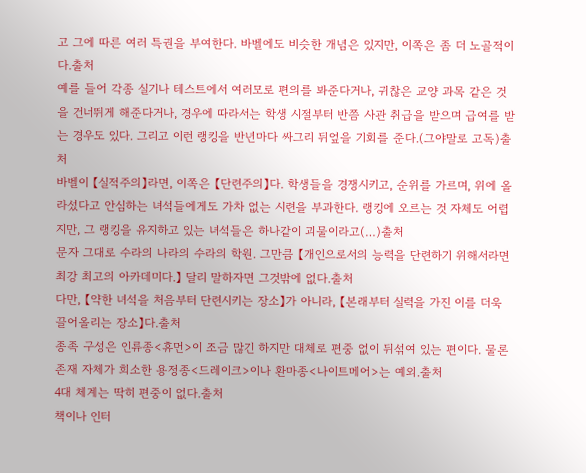고 그에 따른 여러 특권을 부여한다. 바벨에도 비슷한 개념은 있지만, 이쪽은 좀 더 노골적이다.출처
예를 들어 각종 실기나 테스트에서 여러모로 편의를 봐준다거나, 귀찮은 교양 과목 같은 것을 건너뛰게 해준다거나, 경우에 따라서는 학생 시절부터 반쯤 사관 취급을 받으며 급여를 받는 경우도 있다. 그리고 이런 랭킹을 반년마다 싸그리 뒤엎을 기회를 준다.(그야말로 고독)출처
바벨이 【실적주의】라면, 이쪽은 【단련주의】다. 학생들을 경쟁시키고, 순위를 가르며, 위에 올라섰다고 안심하는 녀석들에게도 가차 없는 시련을 부과한다. 랭킹에 오르는 것 자체도 어렵지만, 그 랭킹을 유지하고 있는 녀석들은 하나같이 괴물이라고(…)출처
문자 그대로 수라의 나라의 수라의 학원. 그만큼 【개인으로서의 능력을 단련하기 위해서라면 최강 최고의 아카데미다.】 달리 말하자면 그것밖에 없다.출처
다만, 【약한 녀석을 처음부터 단련시키는 장소】가 아니라, 【본래부터 실력을 가진 이를 더욱 끌어올리는 장소】다.출처
종족 구성은 인류종<휴먼>이 조금 많긴 하지만 대체로 편중 없이 뒤섞여 있는 편이다. 물론 존재 자체가 희소한 용정종<드레이크>이나 환마종<나이트메어>는 예외.출처
4대 체계는 딱히 편중이 없다.출처
책이나 인터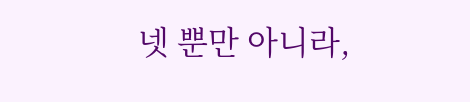넷 뿐만 아니라,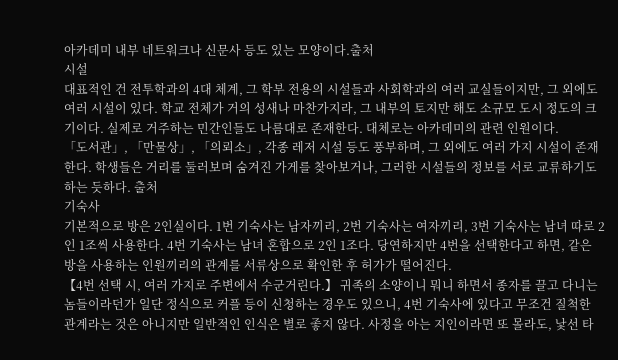아카데미 내부 네트워크나 신문사 등도 있는 모양이다.출처
시설
대표적인 건 전투학과의 4대 체계, 그 학부 전용의 시설들과 사회학과의 여러 교실들이지만, 그 외에도 여러 시설이 있다. 학교 전체가 거의 성새나 마찬가지라, 그 내부의 토지만 해도 소규모 도시 정도의 크기이다. 실제로 거주하는 민간인들도 나름대로 존재한다. 대체로는 아카데미의 관련 인원이다.
「도서관」, 「만물상」, 「의뢰소」, 각종 레저 시설 등도 풍부하며, 그 외에도 여러 가지 시설이 존재한다. 학생들은 거리를 둘러보며 숨겨진 가게를 찾아보거나, 그러한 시설들의 정보를 서로 교류하기도 하는 듯하다. 출처
기숙사
기본적으로 방은 2인실이다. 1번 기숙사는 남자끼리, 2번 기숙사는 여자끼리, 3번 기숙사는 남녀 따로 2인 1조씩 사용한다. 4번 기숙사는 남녀 혼합으로 2인 1조다. 당연하지만 4번을 선택한다고 하면, 같은 방을 사용하는 인원끼리의 관계를 서류상으로 확인한 후 허가가 떨어진다.
【4번 선택 시, 여러 가지로 주변에서 수군거린다.】 귀족의 소양이니 뭐니 하면서 종자를 끌고 다니는 놈들이라던가 일단 정식으로 커플 등이 신청하는 경우도 있으니, 4번 기숙사에 있다고 무조건 질척한 관계라는 것은 아니지만 일반적인 인식은 별로 좋지 않다. 사정을 아는 지인이라면 또 몰라도, 낯선 타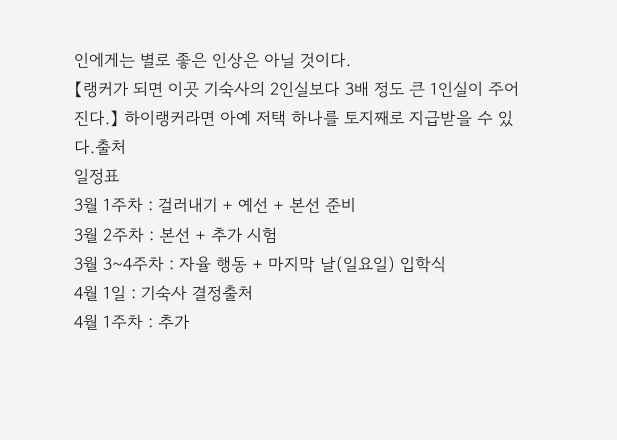인에게는 별로 좋은 인상은 아닐 것이다.
【랭커가 되면 이곳 기숙사의 2인실보다 3배 정도 큰 1인실이 주어진다.】 하이랭커라면 아예 저택 하나를 토지째로 지급받을 수 있다.출처
일정표
3월 1주차 : 걸러내기 + 예선 + 본선 준비
3월 2주차 : 본선 + 추가 시험
3월 3~4주차 : 자율 행동 + 마지막 날(일요일) 입학식
4월 1일 : 기숙사 결정출처
4월 1주차 : 추가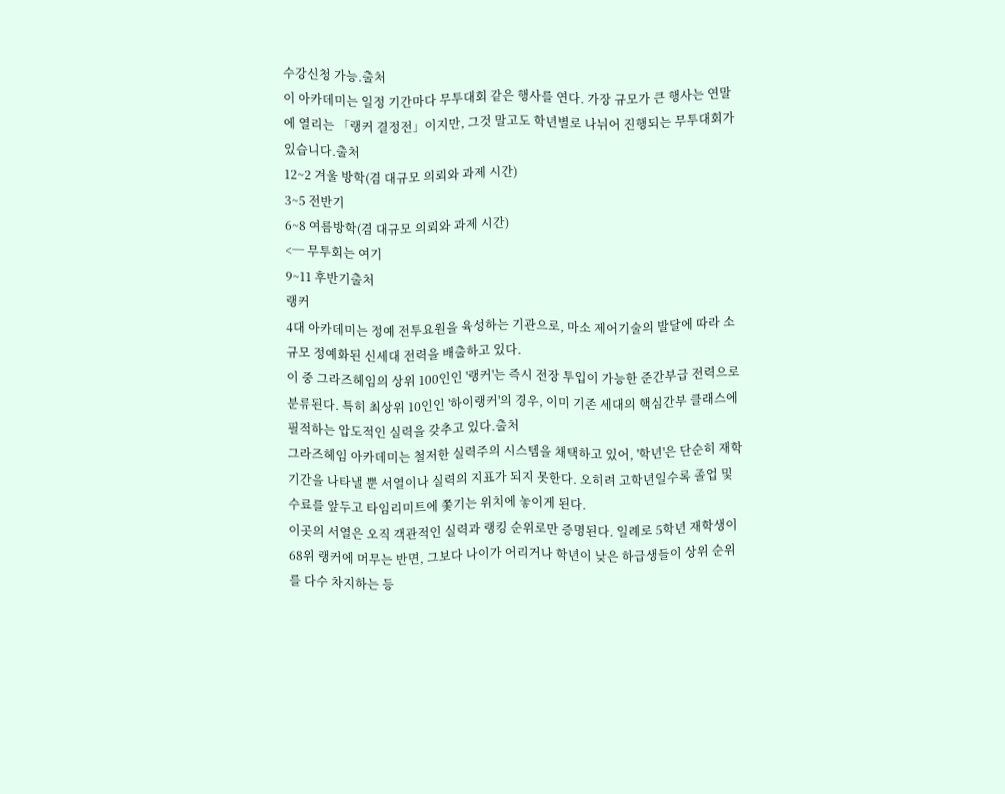수강신청 가능.출처
이 아카데미는 일정 기간마다 무투대회 같은 행사를 연다. 가장 규모가 큰 행사는 연말에 열리는 「랭커 결정전」이지만, 그것 말고도 학년별로 나뉘어 진행되는 무투대회가 있습니다.출처
12~2 겨울 방학(겸 대규모 의뢰와 과제 시간)
3~5 전반기
6~8 여름방학(겸 대규모 의뢰와 과제 시간)
<─ 무투회는 여기
9~11 후반기출처
랭커
4대 아카데미는 정예 전투요원을 육성하는 기관으로, 마소 제어기술의 발달에 따라 소규모 정예화된 신세대 전력을 배출하고 있다.
이 중 그라즈헤임의 상위 100인인 '랭커'는 즉시 전장 투입이 가능한 준간부급 전력으로 분류된다. 특히 최상위 10인인 '하이랭커'의 경우, 이미 기존 세대의 핵심간부 클래스에 필적하는 압도적인 실력을 갖추고 있다.출처
그라즈헤임 아카데미는 철저한 실력주의 시스템을 채택하고 있어, '학년'은 단순히 재학 기간을 나타낼 뿐 서열이나 실력의 지표가 되지 못한다. 오히려 고학년일수록 졸업 및 수료를 앞두고 타임리미트에 쫓기는 위치에 놓이게 된다.
이곳의 서열은 오직 객관적인 실력과 랭킹 순위로만 증명된다. 일례로 5학년 재학생이 68위 랭커에 머무는 반면, 그보다 나이가 어리거나 학년이 낮은 하급생들이 상위 순위를 다수 차지하는 등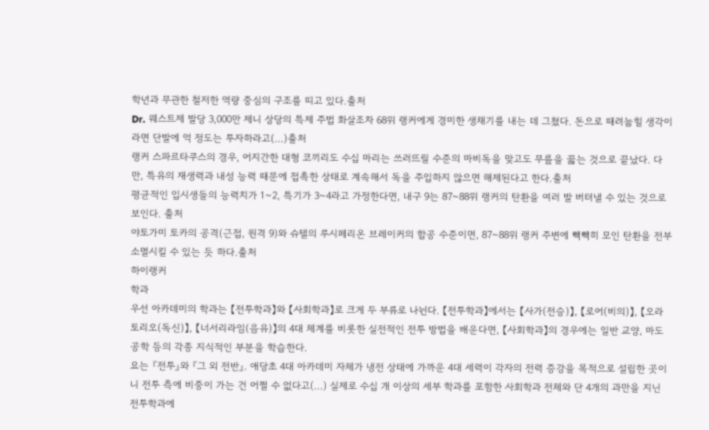학년과 무관한 철저한 역량 중심의 구조를 띠고 있다.출처
Dr. 웨스트제 발당 3,000만 제니 상당의 특제 주법 화살조차 68위 랭커에게 경미한 생채기를 내는 데 그쳤다. 돈으로 때려눕힐 생각이라면 단발에 억 정도는 투자하라고(…)출처
랭커 스파르타쿠스의 경우, 어지간한 대형 코끼리도 수십 마리는 쓰러뜨릴 수준의 마비독을 맞고도 무릎을 꿇는 것으로 끝났다. 다만, 특유의 재생력과 내성 능력 때문에 접촉한 상태로 계속해서 독을 주입하지 않으면 해제된다고 한다.출처
평균적인 입시생들의 능력치가 1~2, 특기가 3~4라고 가정한다면, 내구 9는 87~88위 랭커의 탄환을 여러 발 버텨낼 수 있는 것으로 보인다. 출처
야토가미 토카의 공격(근접, 원격 9)와 슈텔의 루시페리온 브레이커의 합공 수준이면, 87~88위 랭커 주변에 빽빽히 모인 탄환을 전부 소멸시킬 수 있는 듯 하다.출처
하이랭커
학과
우선 아카데미의 학과는 【전투학과】와 【사회학과】로 크게 두 부류로 나뉜다. 【전투학과】에서는 【사가(전승)】, 【로어(비의)】, 【오라토리오(독신)】, 【너서리라임(음유)】의 4대 체계를 비롯한 실전적인 전투 방법을 배운다면, 【사회학과】의 경우에는 일반 교양, 마도공학 등의 각종 지식적인 부분을 학습한다.
요는 『전투』와 『그 외 전반』. 애당초 4대 아카데미 자체가 냉전 상태에 가까운 4대 세력이 각자의 전력 증강을 목적으로 설립한 곳이니 전투 측에 비중이 가는 건 어쩔 수 없다고(…) 실제로 수십 개 이상의 세부 학과를 포함한 사회학과 전체와 단 4개의 과만을 지닌 전투학과에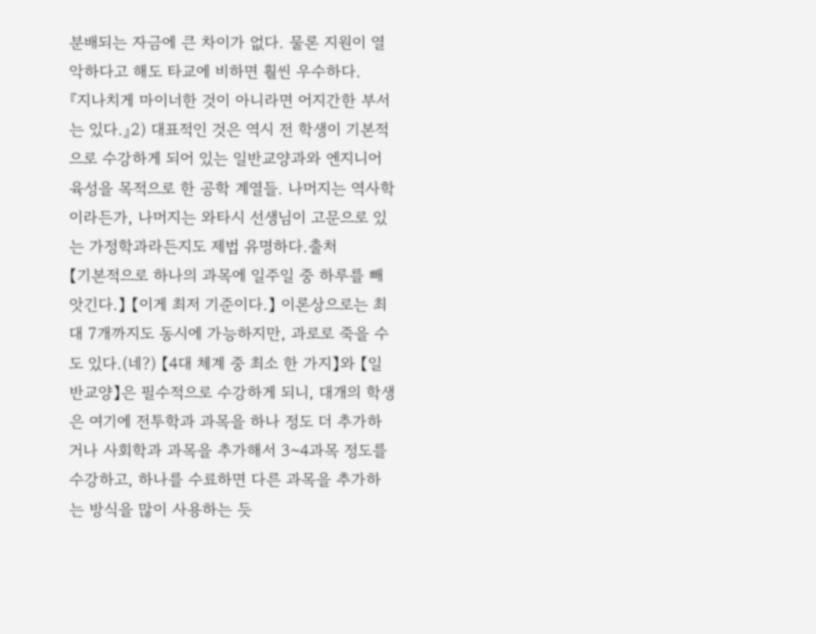분배되는 자금에 큰 차이가 없다. 물론 지원이 열악하다고 해도 타교에 비하면 훨씬 우수하다.
『지나치게 마이너한 것이 아니라면 어지간한 부서는 있다.』2) 대표적인 것은 역시 전 학생이 기본적으로 수강하게 되어 있는 일반교양과와 엔지니어 육성을 목적으로 한 공학 계열들. 나머지는 역사학이라든가, 나머지는 와타시 선생님이 고문으로 있는 가정학과라든지도 제법 유명하다.출처
【기본적으로 하나의 과목에 일주일 중 하루를 빼앗긴다.】 【이게 최저 기준이다.】 이론상으로는 최대 7개까지도 동시에 가능하지만, 과로로 죽을 수도 있다.(네?) 【4대 체계 중 최소 한 가지】와 【일반교양】은 필수적으로 수강하게 되니, 대개의 학생은 여기에 전투학과 과목을 하나 정도 더 추가하거나 사회학과 과목을 추가해서 3~4과목 정도를 수강하고, 하나를 수료하면 다른 과목을 추가하는 방식을 많이 사용하는 듯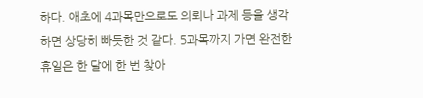하다. 애초에 4과목만으로도 의뢰나 과제 등을 생각하면 상당히 빠듯한 것 같다. 5과목까지 가면 완전한 휴일은 한 달에 한 번 찾아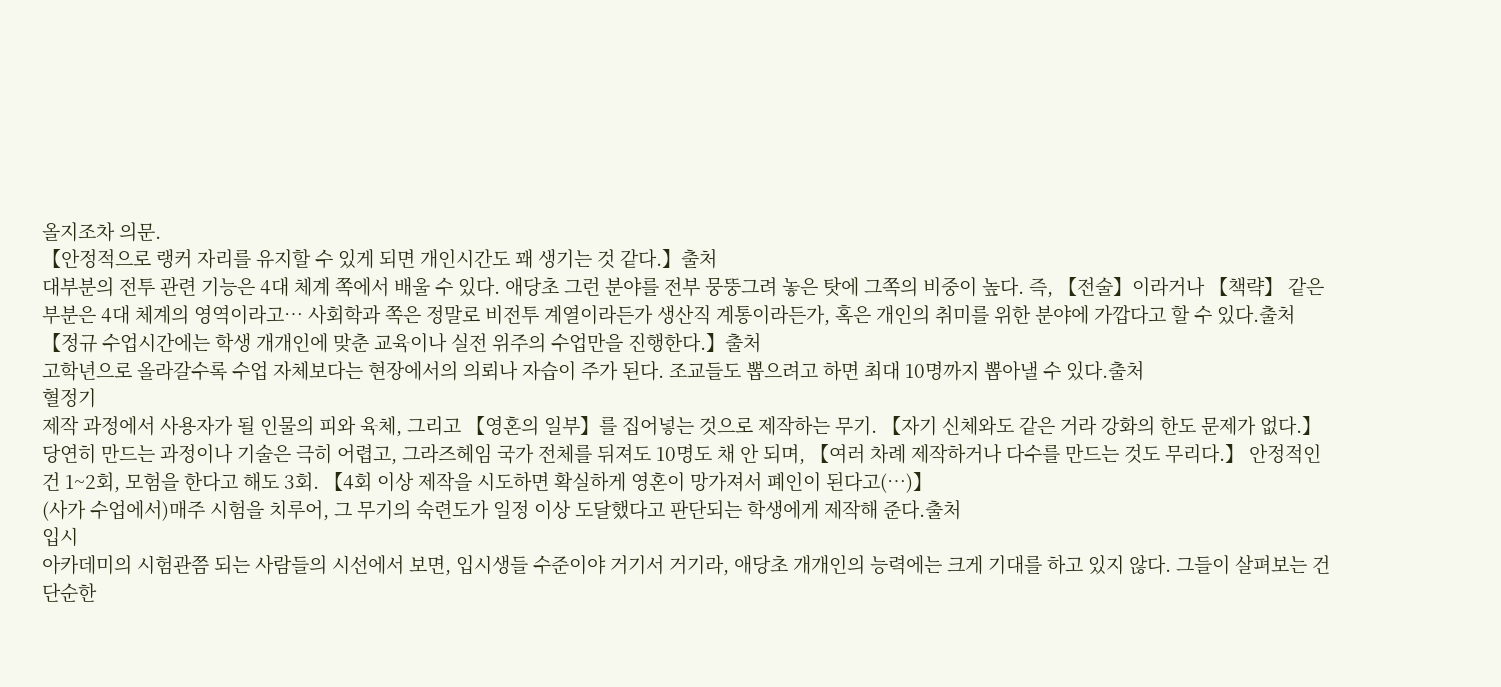올지조차 의문.
【안정적으로 랭커 자리를 유지할 수 있게 되면 개인시간도 꽤 생기는 것 같다.】출처
대부분의 전투 관련 기능은 4대 체계 쪽에서 배울 수 있다. 애당초 그런 분야를 전부 뭉뚱그려 놓은 탓에 그쪽의 비중이 높다. 즉, 【전술】이라거나 【책략】 같은 부분은 4대 체계의 영역이라고… 사회학과 쪽은 정말로 비전투 계열이라든가 생산직 계통이라든가, 혹은 개인의 취미를 위한 분야에 가깝다고 할 수 있다.출처
【정규 수업시간에는 학생 개개인에 맞춘 교육이나 실전 위주의 수업만을 진행한다.】출처
고학년으로 올라갈수록 수업 자체보다는 현장에서의 의뢰나 자습이 주가 된다. 조교들도 뽑으려고 하면 최대 10명까지 뽑아낼 수 있다.출처
혈정기
제작 과정에서 사용자가 될 인물의 피와 육체, 그리고 【영혼의 일부】를 집어넣는 것으로 제작하는 무기. 【자기 신체와도 같은 거라 강화의 한도 문제가 없다.】
당연히 만드는 과정이나 기술은 극히 어렵고, 그라즈헤임 국가 전체를 뒤져도 10명도 채 안 되며, 【여러 차례 제작하거나 다수를 만드는 것도 무리다.】 안정적인 건 1~2회, 모험을 한다고 해도 3회. 【4회 이상 제작을 시도하면 확실하게 영혼이 망가져서 폐인이 된다고(…)】
(사가 수업에서)매주 시험을 치루어, 그 무기의 숙련도가 일정 이상 도달했다고 판단되는 학생에게 제작해 준다.출처
입시
아카데미의 시험관쯤 되는 사람들의 시선에서 보면, 입시생들 수준이야 거기서 거기라, 애당초 개개인의 능력에는 크게 기대를 하고 있지 않다. 그들이 살펴보는 건 단순한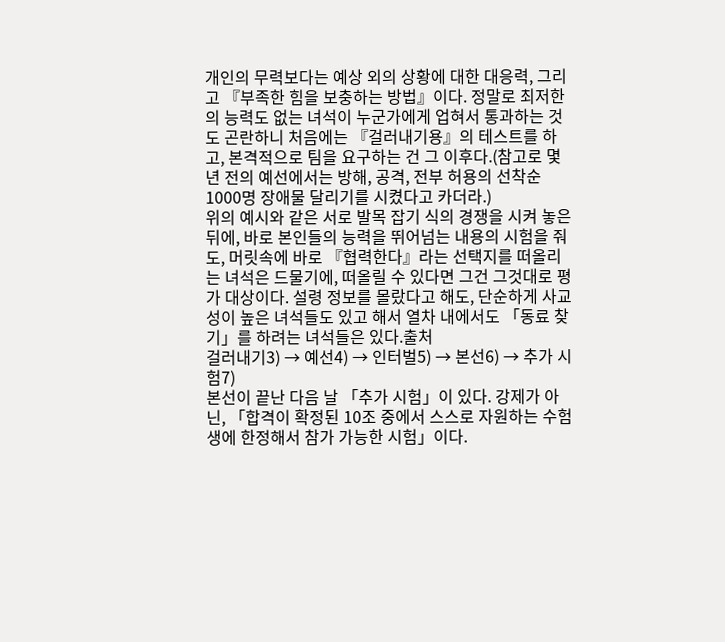개인의 무력보다는 예상 외의 상황에 대한 대응력, 그리고 『부족한 힘을 보충하는 방법』이다. 정말로 최저한의 능력도 없는 녀석이 누군가에게 업혀서 통과하는 것도 곤란하니 처음에는 『걸러내기용』의 테스트를 하고, 본격적으로 팀을 요구하는 건 그 이후다.(참고로 몇 년 전의 예선에서는 방해, 공격, 전부 허용의 선착순 1000명 장애물 달리기를 시켰다고 카더라.)
위의 예시와 같은 서로 발목 잡기 식의 경쟁을 시켜 놓은 뒤에, 바로 본인들의 능력을 뛰어넘는 내용의 시험을 줘도, 머릿속에 바로 『협력한다』라는 선택지를 떠올리는 녀석은 드물기에, 떠올릴 수 있다면 그건 그것대로 평가 대상이다. 설령 정보를 몰랐다고 해도, 단순하게 사교성이 높은 녀석들도 있고 해서 열차 내에서도 「동료 찾기」를 하려는 녀석들은 있다.출처
걸러내기3) → 예선4) → 인터벌5) → 본선6) → 추가 시험7)
본선이 끝난 다음 날 「추가 시험」이 있다. 강제가 아닌, 「합격이 확정된 10조 중에서 스스로 자원하는 수험생에 한정해서 참가 가능한 시험」이다.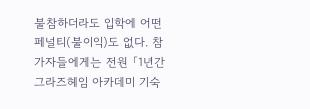불참하더라도 입학에 어떤 페널티(불이익)도 없다. 참가자들에게는 전원 「1년간 그라즈헤임 아카데미 기숙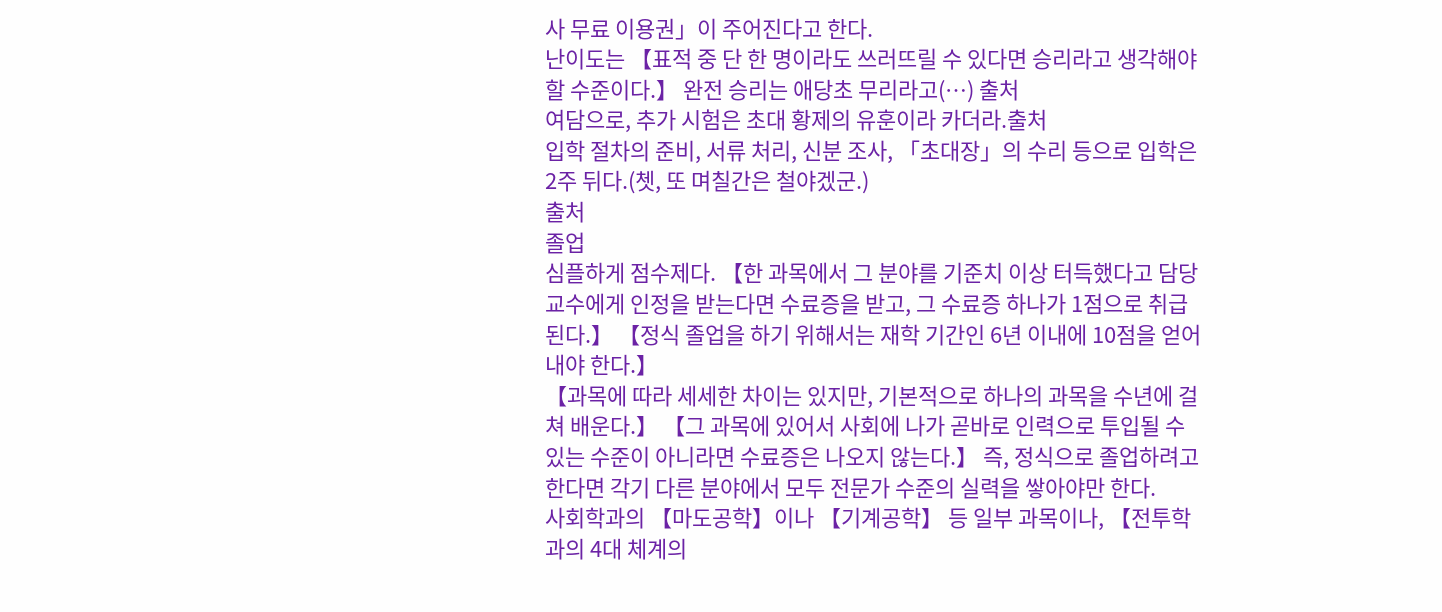사 무료 이용권」이 주어진다고 한다.
난이도는 【표적 중 단 한 명이라도 쓰러뜨릴 수 있다면 승리라고 생각해야 할 수준이다.】 완전 승리는 애당초 무리라고(…) 출처
여담으로, 추가 시험은 초대 황제의 유훈이라 카더라.출처
입학 절차의 준비, 서류 처리, 신분 조사, 「초대장」의 수리 등으로 입학은 2주 뒤다.(쳇, 또 며칠간은 철야겠군.)
출처
졸업
심플하게 점수제다. 【한 과목에서 그 분야를 기준치 이상 터득했다고 담당 교수에게 인정을 받는다면 수료증을 받고, 그 수료증 하나가 1점으로 취급된다.】 【정식 졸업을 하기 위해서는 재학 기간인 6년 이내에 10점을 얻어내야 한다.】
【과목에 따라 세세한 차이는 있지만, 기본적으로 하나의 과목을 수년에 걸쳐 배운다.】 【그 과목에 있어서 사회에 나가 곧바로 인력으로 투입될 수 있는 수준이 아니라면 수료증은 나오지 않는다.】 즉, 정식으로 졸업하려고 한다면 각기 다른 분야에서 모두 전문가 수준의 실력을 쌓아야만 한다.
사회학과의 【마도공학】이나 【기계공학】 등 일부 과목이나, 【전투학과의 4대 체계의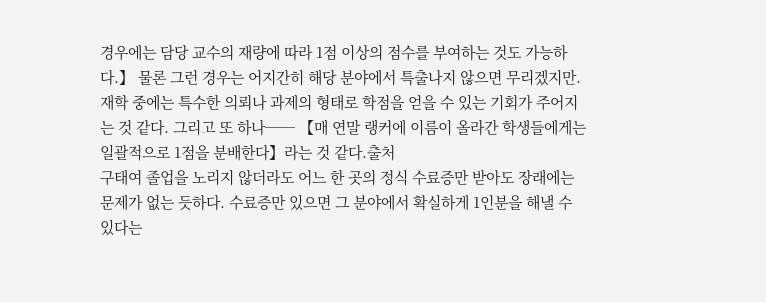경우에는 담당 교수의 재량에 따라 1점 이상의 점수를 부여하는 것도 가능하다.】 물론 그런 경우는 어지간히 해당 분야에서 특출나지 않으면 무리겠지만.
재학 중에는 특수한 의뢰나 과제의 형태로 학점을 얻을 수 있는 기회가 주어지는 것 같다. 그리고 또 하나── 【매 연말 랭커에 이름이 올라간 학생들에게는 일괄적으로 1점을 분배한다】라는 것 같다.출처
구태여 졸업을 노리지 않더라도 어느 한 곳의 정식 수료증만 받아도 장래에는 문제가 없는 듯하다. 수료증만 있으면 그 분야에서 확실하게 1인분을 해낼 수 있다는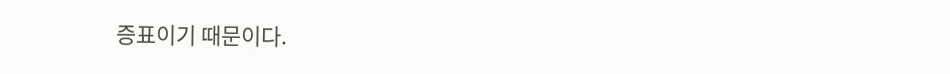증표이기 때문이다.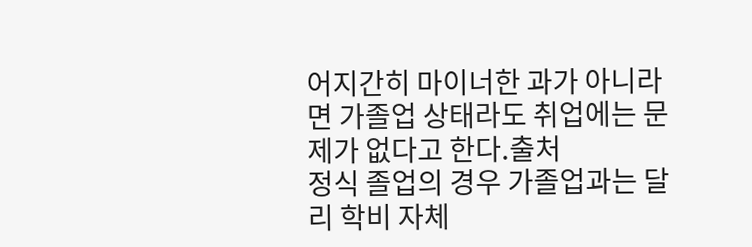어지간히 마이너한 과가 아니라면 가졸업 상태라도 취업에는 문제가 없다고 한다.출처
정식 졸업의 경우 가졸업과는 달리 학비 자체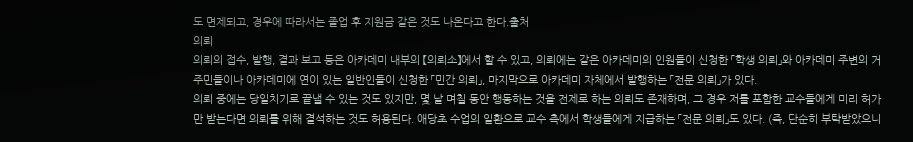도 면제되고, 경우에 따라서는 졸업 후 지원금 같은 것도 나온다고 한다.출처
의뢰
의뢰의 접수, 발행, 결과 보고 등은 아카데미 내부의 【의뢰소】에서 할 수 있고, 의뢰에는 같은 아카데미의 인원들이 신청한 「학생 의뢰」와 아카데미 주변의 거주민들이나 아카데미에 연이 있는 일반인들이 신청한 「민간 의뢰」, 마지막으로 아카데미 자체에서 발행하는 「전문 의뢰」가 있다.
의뢰 중에는 당일치기로 끝낼 수 있는 것도 있지만, 몇 날 며칠 동안 행동하는 것을 전제로 하는 의뢰도 존재하며, 그 경우 저를 포함한 교수들에게 미리 허가만 받는다면 의뢰를 위해 결석하는 것도 허용된다. 애당초 수업의 일환으로 교수 측에서 학생들에게 지급하는 「전문 의뢰」도 있다. (즉, 단순히 부탁받았으니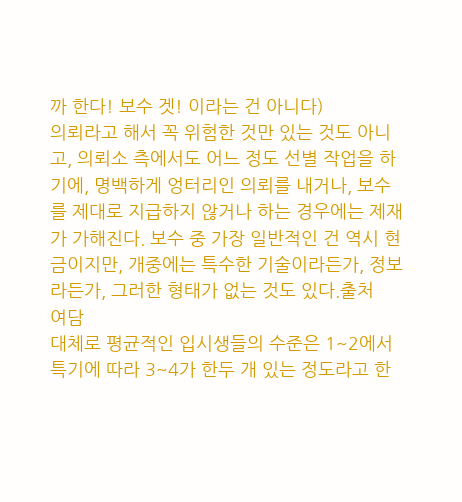까 한다! 보수 겟! 이라는 건 아니다)
의뢰라고 해서 꼭 위험한 것만 있는 것도 아니고, 의뢰소 측에서도 어느 정도 선별 작업을 하기에, 명백하게 엉터리인 의뢰를 내거나, 보수를 제대로 지급하지 않거나 하는 경우에는 제재가 가해진다. 보수 중 가장 일반적인 건 역시 현금이지만, 개중에는 특수한 기술이라든가, 정보라든가, 그러한 형태가 없는 것도 있다.출처
여담
대체로 평균적인 입시생들의 수준은 1~2에서 특기에 따라 3~4가 한두 개 있는 정도라고 한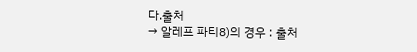다.출처
→ 알레프 파티8)의 경우 : 출처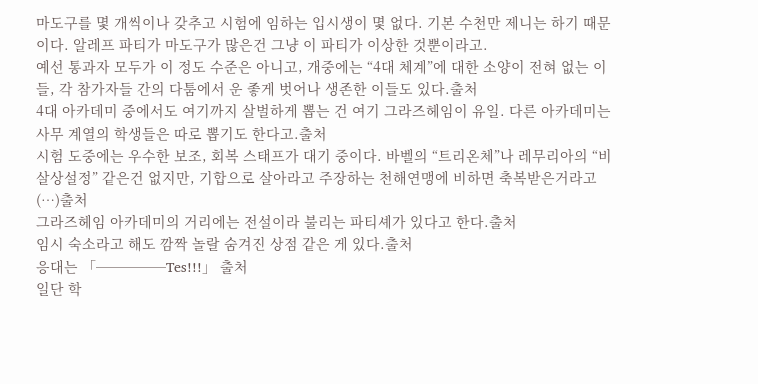마도구를 몇 개씩이나 갖추고 시험에 임하는 입시생이 몇 없다. 기본 수천만 제니는 하기 때문이다. 알레프 파티가 마도구가 많은건 그냥 이 파티가 이상한 것뿐이라고.
예선 통과자 모두가 이 정도 수준은 아니고, 개중에는 “4대 체계”에 대한 소양이 전혀 없는 이들, 각 참가자들 간의 다툼에서 운 좋게 벗어나 생존한 이들도 있다.출처
4대 아카데미 중에서도 여기까지 살벌하게 뽑는 건 여기 그라즈헤임이 유일. 다른 아카데미는 사무 계열의 학생들은 따로 뽑기도 한다고.출처
시험 도중에는 우수한 보조, 회복 스태프가 대기 중이다. 바벨의 “트리온체”나 레무리아의 “비살상설정” 같은건 없지만, 기합으로 살아라고 주장하는 천해연맹에 비하면 축복받은거라고(…)출처
그라즈헤임 아카데미의 거리에는 전설이라 불리는 파티셰가 있다고 한다.출처
임시 숙소라고 해도 깜짝 놀랄 숨겨진 상점 같은 게 있다.출처
응대는 「─────Tes!!!」 출처
일단 학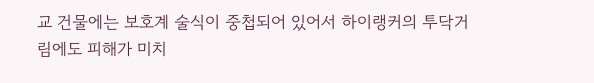교 건물에는 보호계 술식이 중첩되어 있어서 하이랭커의 투닥거림에도 피해가 미치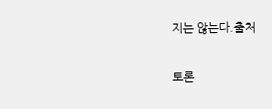지는 않는다.출처

토론